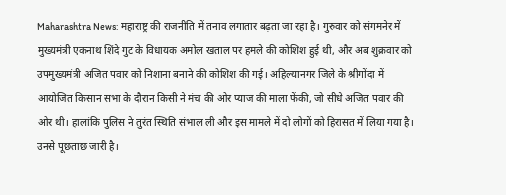Maharashtra News: महाराष्ट्र की राजनीति में तनाव लगातार बढ़ता जा रहा है। गुरुवार को संगमनेर में मुख्यमंत्री एकनाथ शिंदे गुट के विधायक अमोल खताल पर हमले की कोशिश हुई थी, और अब शुक्रवार को उपमुख्यमंत्री अजित पवार को निशाना बनाने की कोशिश की गई। अहिल्यानगर जिले के श्रीगोंदा में आयोजित किसान सभा के दौरान किसी ने मंच की ओर प्याज की माला फेंकी, जो सीधे अजित पवार की ओर थी। हालांकि पुलिस ने तुरंत स्थिति संभाल ली और इस मामले में दो लोगों को हिरासत में लिया गया है। उनसे पूछताछ जारी है।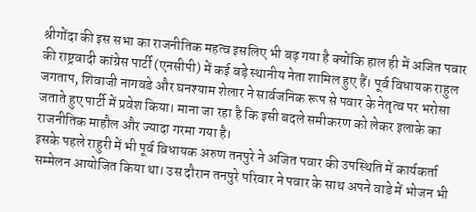श्रीगोंदा की इस सभा का राजनीतिक महत्व इसलिए भी बढ़ गया है क्योंकि हाल ही में अजित पवार की राष्ट्रवादी कांग्रेस पार्टी (एनसीपी) में कई बड़े स्थानीय नेता शामिल हुए हैं। पूर्व विधायक राहुल जगताप, शिवाजी नागवडे और घनश्याम शेलार ने सार्वजनिक रूप से पवार के नेतृत्व पर भरोसा जताते हुए पार्टी में प्रवेश किया। माना जा रहा है कि इसी बदले समीकरण को लेकर इलाके का राजनीतिक माहौल और ज्यादा गरमा गया है।
इसके पहले राहुरी में भी पूर्व विधायक अरुण तनपुरे ने अजित पवार की उपस्थिति में कार्यकर्ता सम्मेलन आयोजित किया था। उस दौरान तनपुरे परिवार ने पवार के साथ अपने वाडे में भोजन भी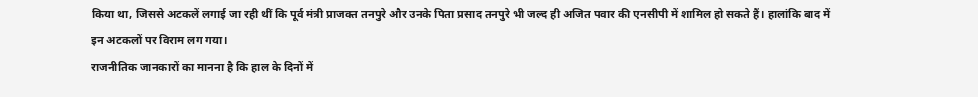किया था, जिससे अटकलें लगाई जा रही थीं कि पूर्व मंत्री प्राजक्त तनपुरे और उनके पिता प्रसाद तनपुरे भी जल्द ही अजित पवार की एनसीपी में शामिल हो सकते हैं। हालांकि बाद में इन अटकलों पर विराम लग गया।
राजनीतिक जानकारों का मानना है कि हाल के दिनों में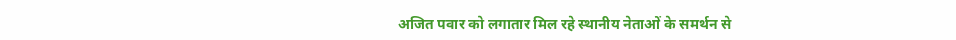अजित पवार को लगातार मिल रहे स्थानीय नेताओं के समर्थन से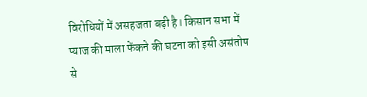विरोधियों में असहजता बढ़ी है। किसान सभा में प्याज की माला फेंकने की घटना को इसी असंतोष से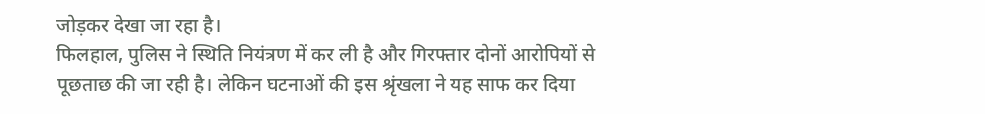जोड़कर देखा जा रहा है।
फिलहाल, पुलिस ने स्थिति नियंत्रण में कर ली है और गिरफ्तार दोनों आरोपियों से पूछताछ की जा रही है। लेकिन घटनाओं की इस श्रृंखला ने यह साफ कर दिया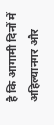है कि आगामी दिनों में अहिल्यानगर और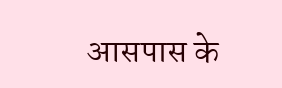आसपास के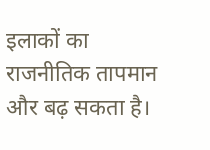इलाकों का राजनीतिक तापमान और बढ़ सकता है।